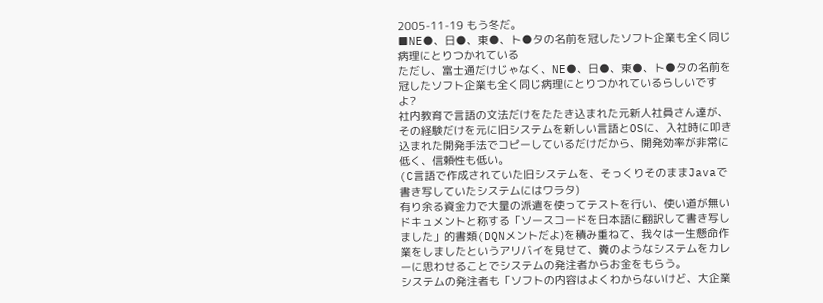2005-11-19 もう冬だ。
■NE●、日●、東●、ト●タの名前を冠したソフト企業も全く同じ病理にとりつかれている
ただし、富士通だけじゃなく、NE●、日●、東●、ト●タの名前を冠したソフト企業も全く同じ病理にとりつかれているらしいですよ?
社内教育で言語の文法だけをたたき込まれた元新人社員さん達が、その経験だけを元に旧システムを新しい言語とOSに、入社時に叩き込まれた開発手法でコピーしているだけだから、開発効率が非常に低く、信頼性も低い。
(C言語で作成されていた旧システムを、そっくりそのままJavaで書き写していたシステムにはワラタ)
有り余る資金力で大量の派遣を使ってテストを行い、使い道が無いドキュメントと称する「ソースコードを日本語に翻訳して書き写しました」的書類(DQNメントだよ)を積み重ねて、我々は一生懸命作業をしましたというアリバイを見せて、糞のようなシステムをカレーに思わせることでシステムの発注者からお金をもらう。
システムの発注者も「ソフトの内容はよくわからないけど、大企業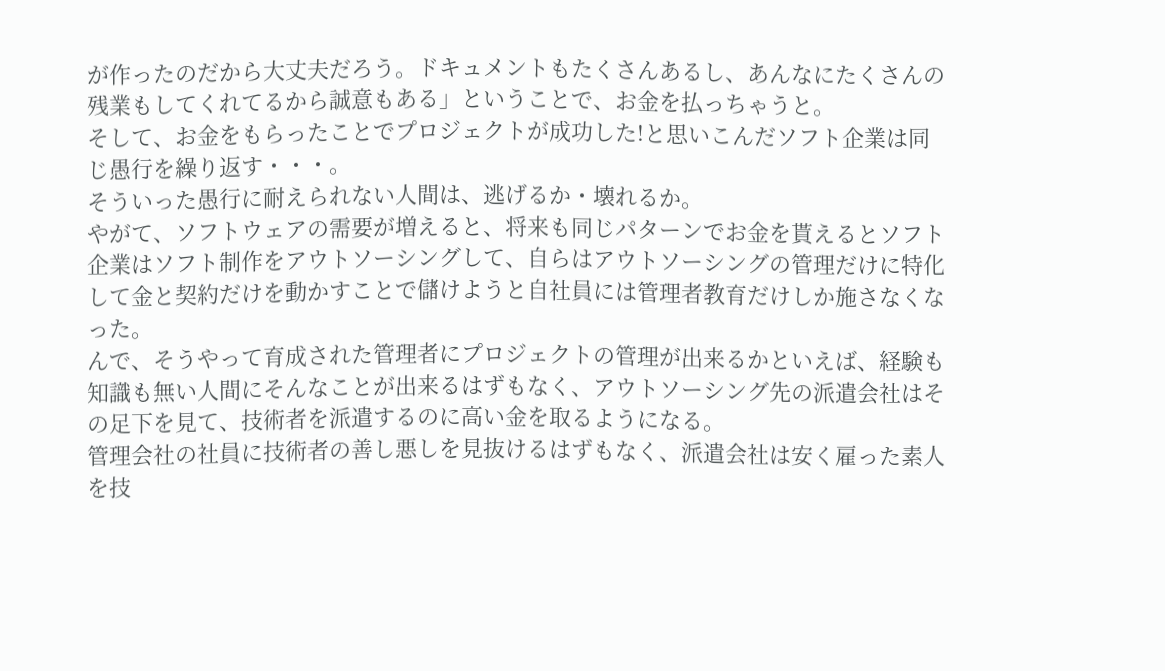が作ったのだから大丈夫だろう。ドキュメントもたくさんあるし、あんなにたくさんの残業もしてくれてるから誠意もある」ということで、お金を払っちゃうと。
そして、お金をもらったことでプロジェクトが成功した!と思いこんだソフト企業は同じ愚行を繰り返す・・・。
そういった愚行に耐えられない人間は、逃げるか・壊れるか。
やがて、ソフトウェアの需要が増えると、将来も同じパターンでお金を貰えるとソフト企業はソフト制作をアウトソーシングして、自らはアウトソーシングの管理だけに特化して金と契約だけを動かすことで儲けようと自社員には管理者教育だけしか施さなくなった。
んで、そうやって育成された管理者にプロジェクトの管理が出来るかといえば、経験も知識も無い人間にそんなことが出来るはずもなく、アウトソーシング先の派遣会社はその足下を見て、技術者を派遣するのに高い金を取るようになる。
管理会社の社員に技術者の善し悪しを見抜けるはずもなく、派遣会社は安く雇った素人を技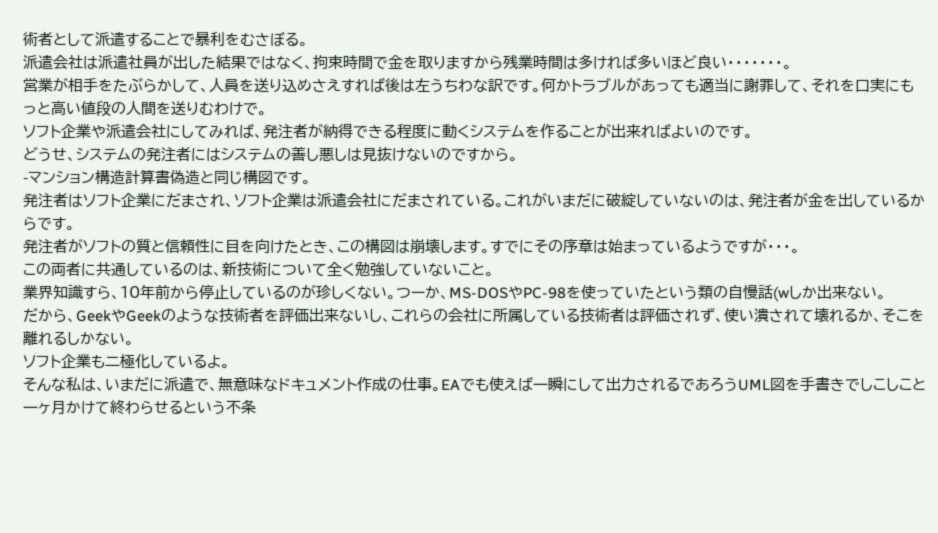術者として派遣することで暴利をむさぼる。
派遣会社は派遣社員が出した結果ではなく、拘束時間で金を取りますから残業時間は多ければ多いほど良い・・・・・・・。
営業が相手をたぶらかして、人員を送り込めさえすれば後は左うちわな訳です。何かトラブルがあっても適当に謝罪して、それを口実にもっと高い値段の人間を送りむわけで。
ソフト企業や派遣会社にしてみれば、発注者が納得できる程度に動くシステムを作ることが出来ればよいのです。
どうせ、システムの発注者にはシステムの善し悪しは見抜けないのですから。
-マンション構造計算書偽造と同じ構図です。
発注者はソフト企業にだまされ、ソフト企業は派遣会社にだまされている。これがいまだに破綻していないのは、発注者が金を出しているからです。
発注者がソフトの質と信頼性に目を向けたとき、この構図は崩壊します。すでにその序章は始まっているようですが・・・。
この両者に共通しているのは、新技術について全く勉強していないこと。
業界知識すら、10年前から停止しているのが珍しくない。つーか、MS-DOSやPC-98を使っていたという類の自慢話(wしか出来ない。
だから、GeekやGeekのような技術者を評価出来ないし、これらの会社に所属している技術者は評価されず、使い潰されて壊れるか、そこを離れるしかない。
ソフト企業も二極化しているよ。
そんな私は、いまだに派遣で、無意味なドキュメント作成の仕事。EAでも使えば一瞬にして出力されるであろうUML図を手書きでしこしこと一ヶ月かけて終わらせるという不条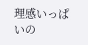理感いっぱいの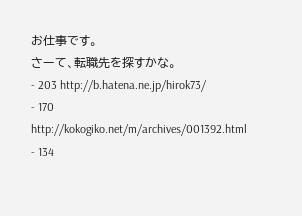お仕事です。
さーて、転職先を探すかな。
- 203 http://b.hatena.ne.jp/hirok73/
- 170 http://kokogiko.net/m/archives/001392.html
- 134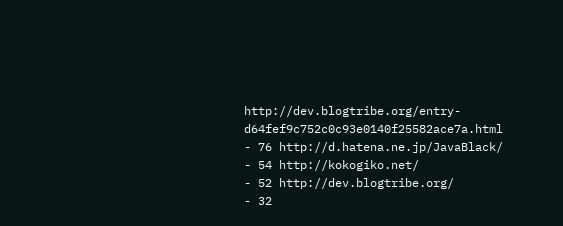http://dev.blogtribe.org/entry-d64fef9c752c0c93e0140f25582ace7a.html
- 76 http://d.hatena.ne.jp/JavaBlack/
- 54 http://kokogiko.net/
- 52 http://dev.blogtribe.org/
- 32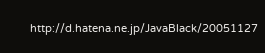http://d.hatena.ne.jp/JavaBlack/20051127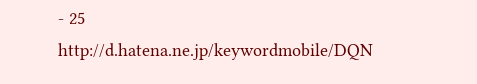- 25 http://d.hatena.ne.jp/keywordmobile/DQN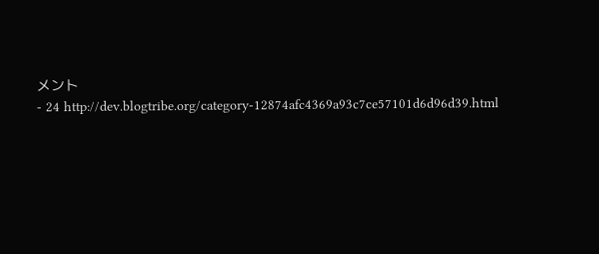メント
- 24 http://dev.blogtribe.org/category-12874afc4369a93c7ce57101d6d96d39.html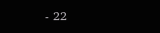- 22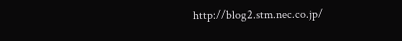http://blog2.stm.nec.co.jp/